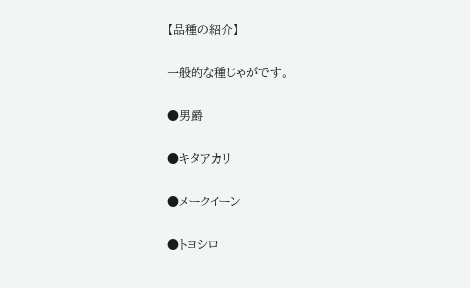【品種の紹介】

一般的な種じゃがです。

●男爵

●キタアカリ

●メークイーン

●トヨシロ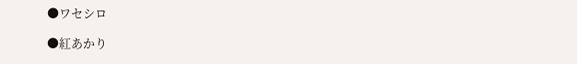●ワセシロ

●紅あかり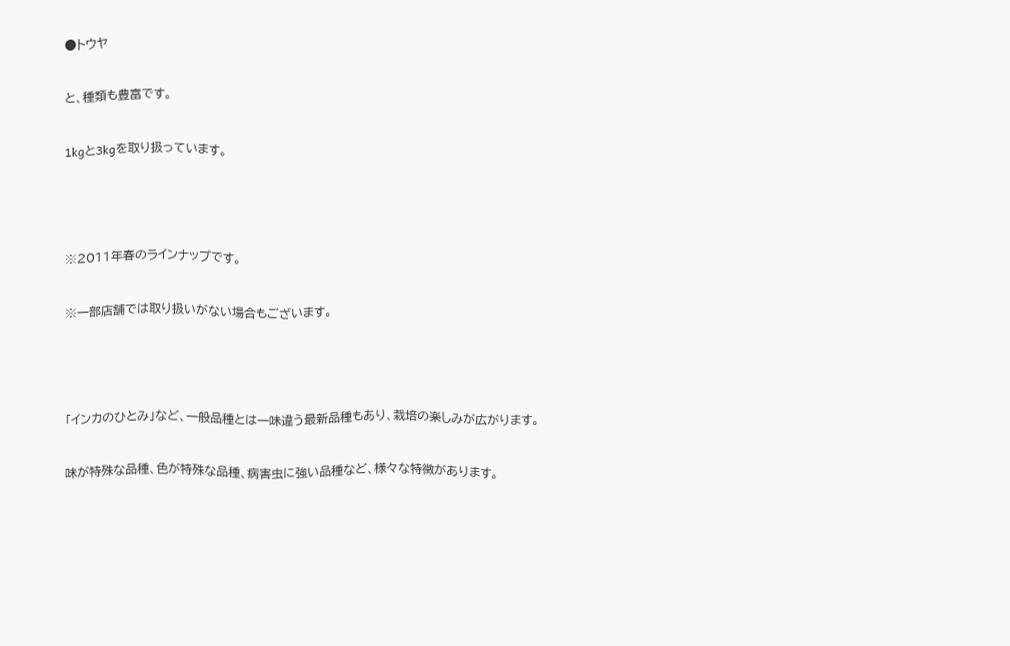●トウヤ

と、種類も豊富です。

1kgと3kgを取り扱っています。



※2011年春のラインナップです。

※一部店舗では取り扱いがない場合もございます。



「インカのひとみ」など、一般品種とは一味違う最新品種もあり、栽培の楽しみが広がります。

味が特殊な品種、色が特殊な品種、病害虫に強い品種など、様々な特徴があります。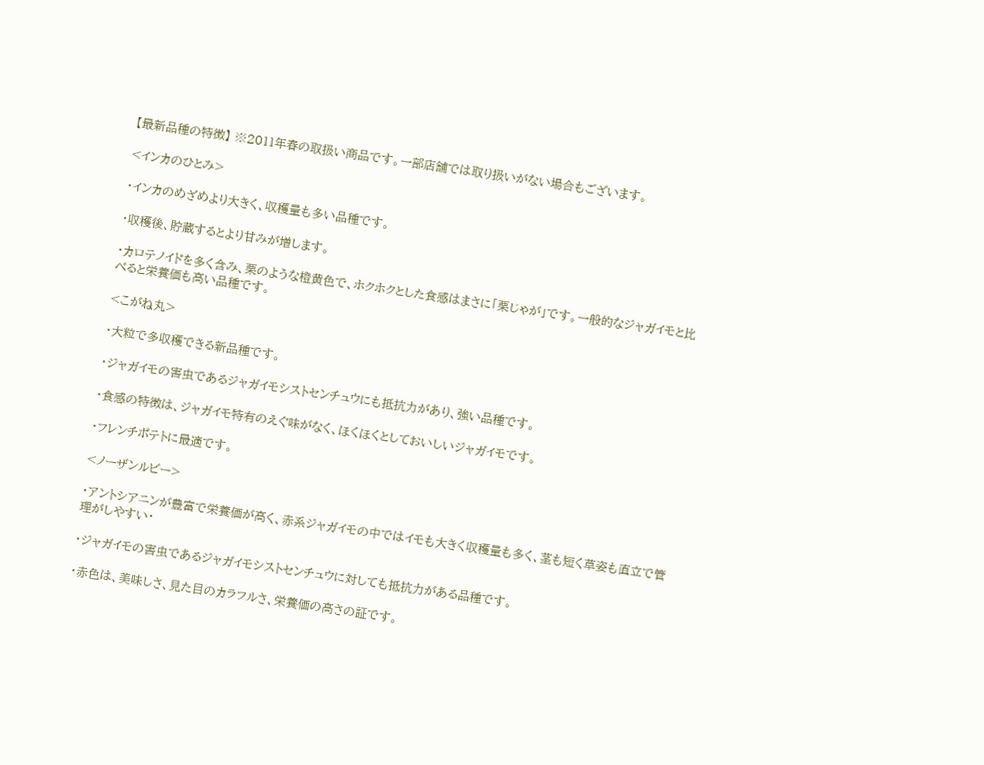【最新品種の特徴】 ※2011年春の取扱い商品です。一部店舗では取り扱いがない場合もございます。

<インカのひとみ>

・インカのめざめより大きく、収穫量も多い品種です。

・収穫後、貯蔵するとより甘みが増します。

・カロテノイドを多く含み、栗のような橙黄色で、ホクホクとした食感はまさに「栗じゃが」です。一般的なジャガイモと比べると栄養価も高い品種です。

<こがね丸>

・大粒で多収穫できる新品種です。

・ジャガイモの害虫であるジャガイモシストセンチュウにも抵抗力があり、強い品種です。

・食感の特徴は、ジャガイモ特有のえぐ味がなく、ほくほくとしておいしいジャガイモです。

・フレンチポテトに最適です。

<ノーザンルビー>

・アントシアニンが豊富で栄養価が高く、赤系ジャガイモの中ではイモも大きく収穫量も多く、茎も短く草姿も直立で管理がしやすい・

・ジャガイモの害虫であるジャガイモシストセンチュウに対しても抵抗力がある品種です。

・赤色は、美味しさ、見た目のカラフルさ、栄養価の高さの証です。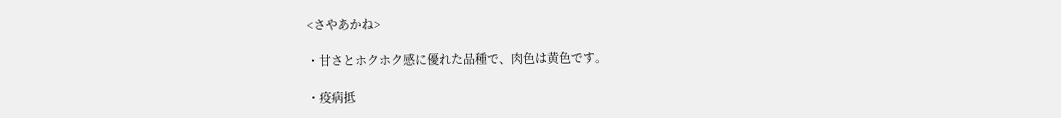<さやあかね>

・甘さとホクホク感に優れた品種で、肉色は黄色です。

・疫病抵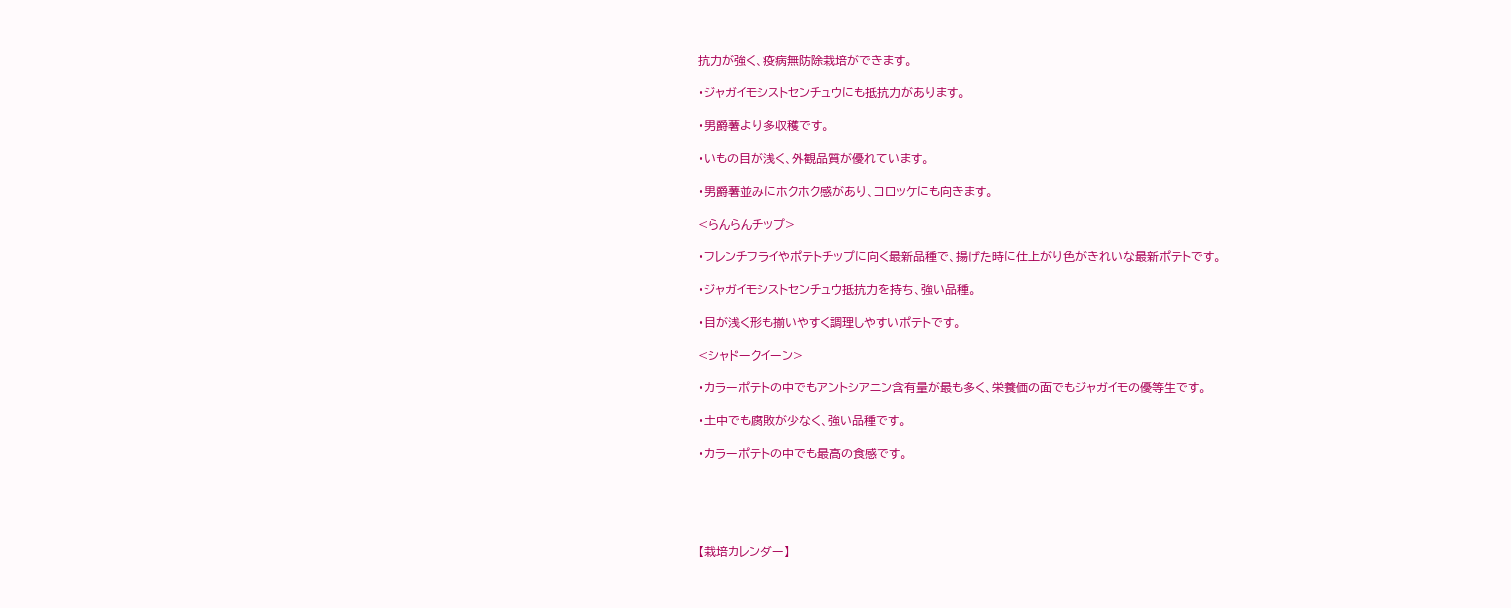抗力が強く、疫病無防除栽培ができます。

・ジャガイモシストセンチュウにも抵抗力があります。

・男爵薯より多収穫です。

・いもの目が浅く、外観品質が優れています。

・男爵薯並みにホクホク感があり、コロッケにも向きます。

<らんらんチップ>

・フレンチフライやポテトチップに向く最新品種で、揚げた時に仕上がり色がきれいな最新ポテトです。

・ジャガイモシストセンチュウ抵抗力を持ち、強い品種。

・目が浅く形も揃いやすく調理しやすいポテトです。

<シャドークイーン>

・カラーポテトの中でもアントシアニン含有量が最も多く、栄養価の面でもジャガイモの優等生です。

・土中でも腐敗が少なく、強い品種です。

・カラーポテトの中でも最高の食感です。





【栽培カレンダー】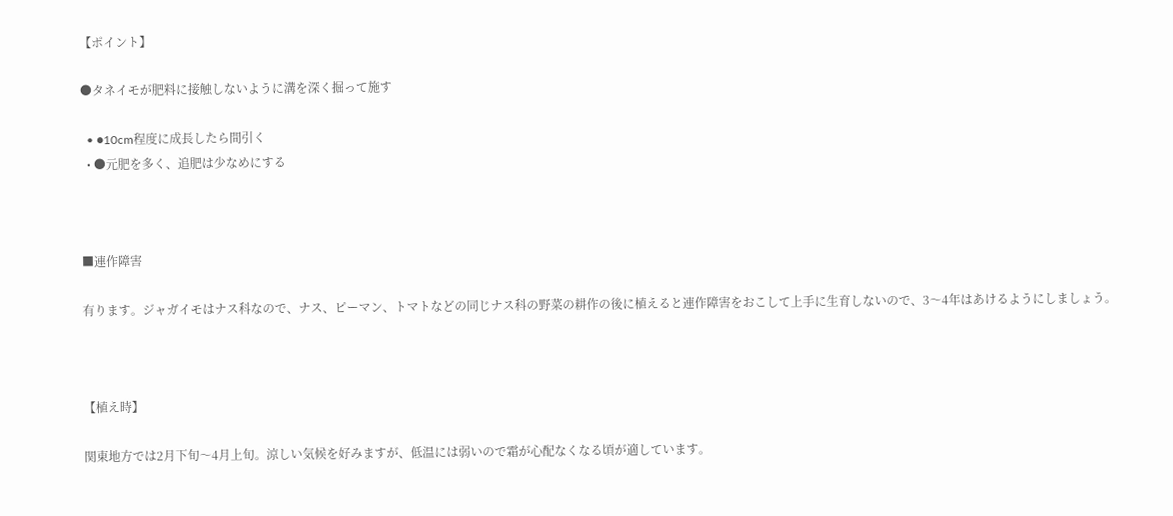【ポイント】

●タネイモが肥料に接触しないように溝を深く掘って施す

  • ●10cm程度に成長したら間引く
  • ●元肥を多く、追肥は少なめにする



■連作障害

有ります。ジャガイモはナス科なので、ナス、ピーマン、トマトなどの同じナス科の野菜の耕作の後に植えると連作障害をおこして上手に生育しないので、3〜4年はあけるようにしましょう。



【植え時】

関東地方では2月下旬〜4月上旬。涼しい気候を好みますが、低温には弱いので霜が心配なくなる頃が適しています。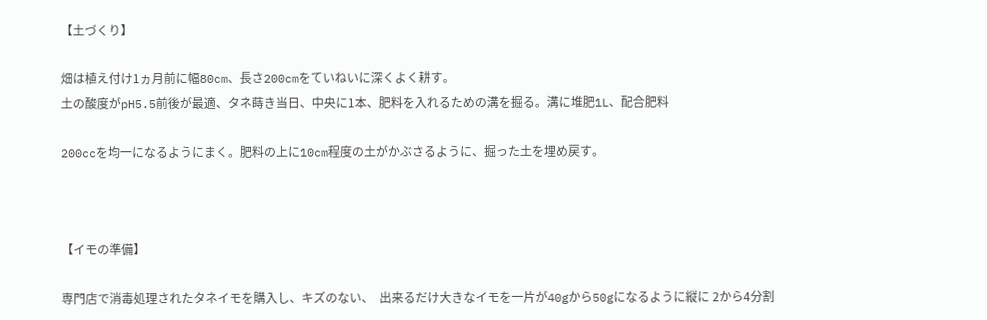【土づくり】

畑は植え付け1ヵ月前に幅80cm、長さ200cmをていねいに深くよく耕す。
土の酸度がpH5.5前後が最適、タネ蒔き当日、中央に1本、肥料を入れるための溝を掘る。溝に堆肥1L、配合肥料

200ccを均一になるようにまく。肥料の上に10cm程度の土がかぶさるように、掘った土を埋め戻す。



【イモの準備】

専門店で消毒処理されたタネイモを購入し、キズのない、  出来るだけ大きなイモを一片が40gから50gになるように縦に 2から4分割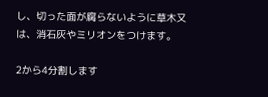し、切った面が腐らないように草木又は、消石灰やミリオンをつけます。

2から4分割します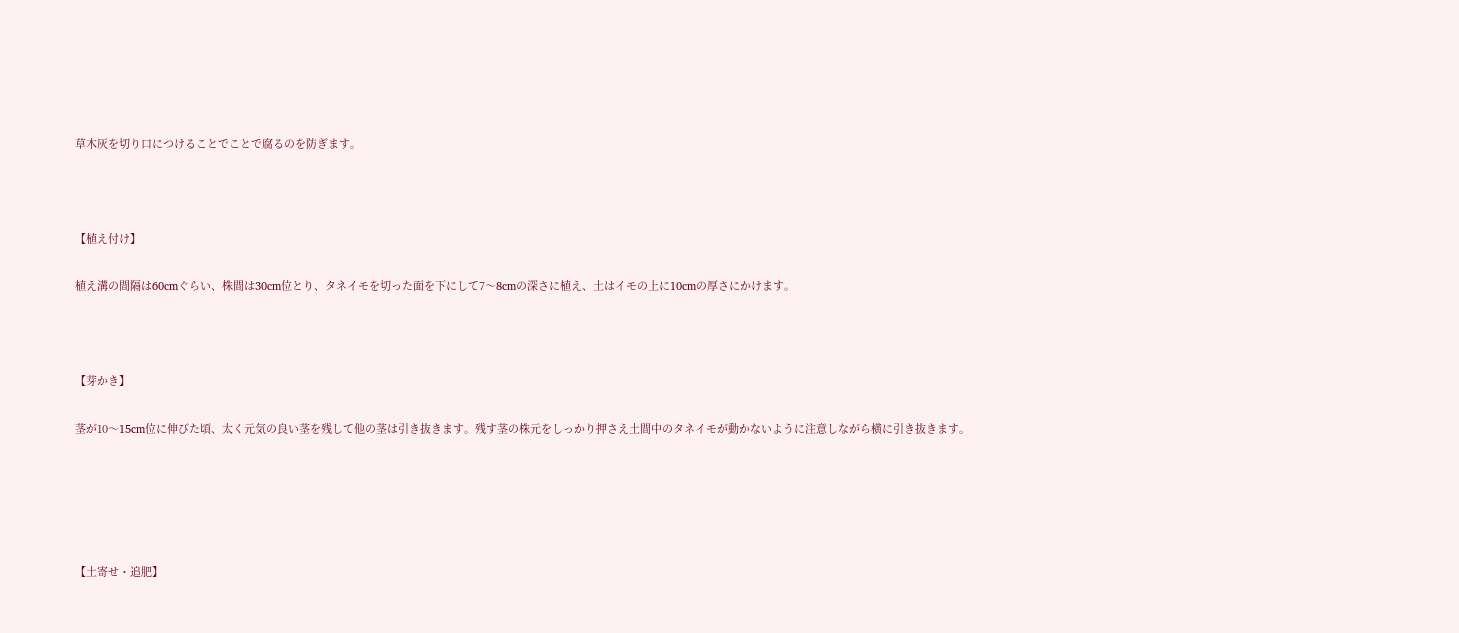草木灰を切り口につけることでことで腐るのを防ぎます。



【植え付け】

植え溝の間隔は60cmぐらい、株間は30cm位とり、タネイモを切った面を下にして7〜8cmの深さに植え、土はイモの上に10cmの厚さにかけます。



【芽かき】

茎が10〜15cm位に伸びた頃、太く元気の良い茎を残して他の茎は引き抜きます。残す茎の株元をしっかり押さえ土間中のタネイモが動かないように注意しながら横に引き抜きます。





【土寄せ・追肥】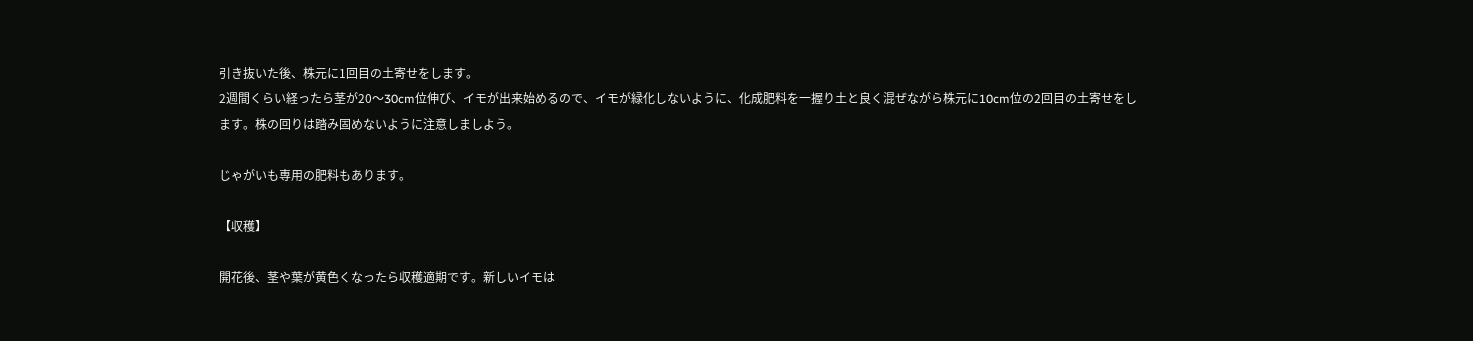引き抜いた後、株元に1回目の土寄せをします。
2週間くらい経ったら茎が20〜30cm位伸び、イモが出来始めるので、イモが緑化しないように、化成肥料を一握り土と良く混ぜながら株元に10cm位の2回目の土寄せをします。株の回りは踏み固めないように注意しましよう。

じゃがいも専用の肥料もあります。

【収穫】

開花後、茎や葉が黄色くなったら収穫適期です。新しいイモは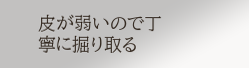皮が弱いので丁寧に掘り取る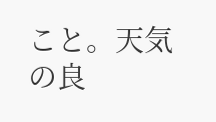こと。天気の良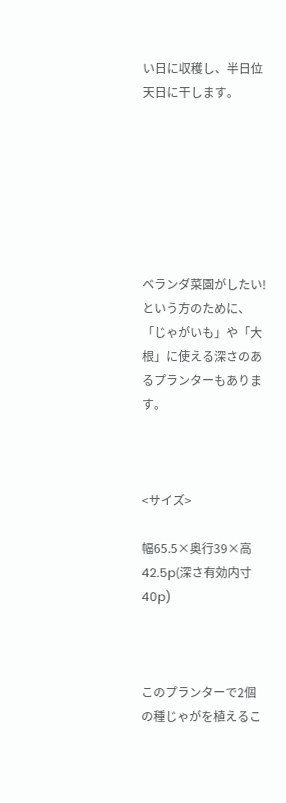い日に収穫し、半日位天日に干します。







ベランダ菜園がしたい!という方のために、「じゃがいも」や「大根」に使える深さのあるプランターもあります。



<サイズ>

幅65.5×奥行39×高42.5p(深さ有効内寸40p)



このプランターで2個の種じゃがを植えるこ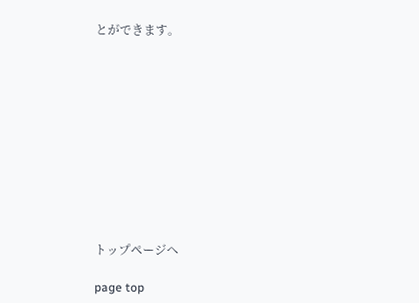とができます。











トップページへ

page top